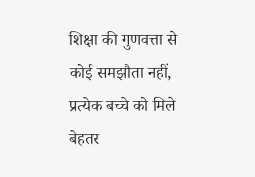शिक्षा की गुणवत्ता से कोई समझौता नहीं, प्रत्येक बच्चे को मिले बेहतर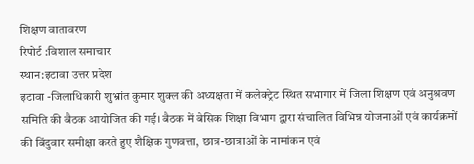शिक्षण वातावरण
रिपोर्ट :विशाल समाचार
स्थान:इटावा उत्तर प्रदेश
इटावा -जिलाधिकारी शुभ्रांत कुमार शुक्ल की अध्यक्षता में कलेक्ट्रेट स्थित सभागार में जिला शिक्षण एवं अनुश्रवण समिति की बैठक आयोजित की गई। बैठक में बेसिक शिक्षा विभाग द्वारा संचालित विभिन्न योजनाओं एवं कार्यक्रमों की बिंदुवार समीक्षा करते हुए शैक्षिक गुणवत्ता, छात्र-छात्राओं के नामांकन एवं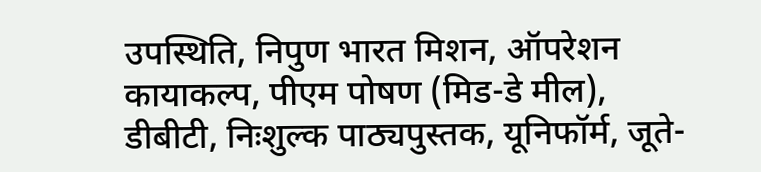उपस्थिति, निपुण भारत मिशन, ऑपरेशन कायाकल्प, पीएम पोषण (मिड-डे मील), डीबीटी, निःशुल्क पाठ्यपुस्तक, यूनिफॉर्म, जूते-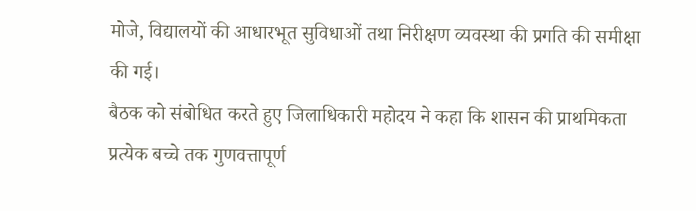मोजे, विद्यालयों की आधारभूत सुविधाओं तथा निरीक्षण व्यवस्था की प्रगति की समीक्षा की गई।
बैठक को संबोधित करते हुए जिलाधिकारी महोदय ने कहा कि शासन की प्राथमिकता प्रत्येक बच्चे तक गुणवत्तापूर्ण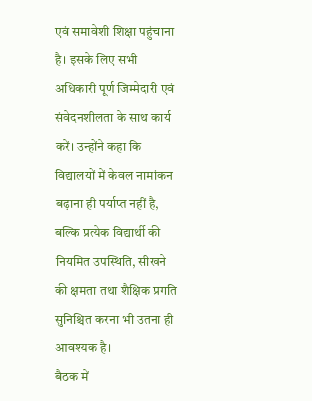एवं समावेशी शिक्षा पहुंचाना है। इसके लिए सभी अधिकारी पूर्ण जिम्मेदारी एवं संवेदनशीलता के साथ कार्य करें। उन्होंने कहा कि विद्यालयों में केवल नामांकन बढ़ाना ही पर्याप्त नहीं है, बल्कि प्रत्येक विद्यार्थी की नियमित उपस्थिति, सीखने की क्षमता तथा शैक्षिक प्रगति सुनिश्चित करना भी उतना ही आवश्यक है।
बैठक में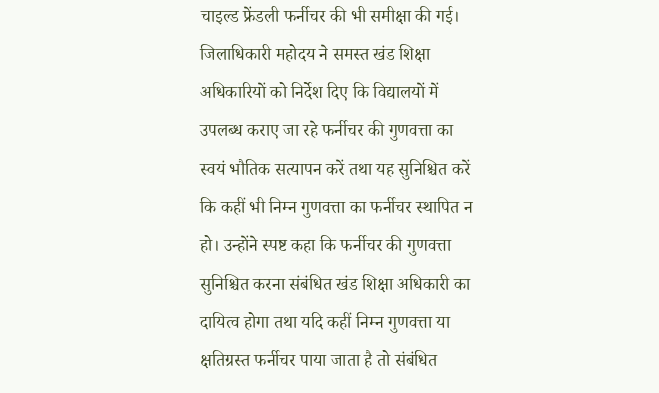चाइल्ड फ्रेंडली फर्नीचर की भी समीक्षा की गई। जिलाधिकारी महोदय ने समस्त खंड शिक्षा अधिकारियों को निर्देश दिए कि विद्यालयों में उपलब्ध कराए जा रहे फर्नीचर की गुणवत्ता का स्वयं भौतिक सत्यापन करें तथा यह सुनिश्चित करें कि कहीं भी निम्न गुणवत्ता का फर्नीचर स्थापित न हो। उन्होंने स्पष्ट कहा कि फर्नीचर की गुणवत्ता सुनिश्चित करना संबंधित खंड शिक्षा अधिकारी का दायित्व होगा तथा यदि कहीं निम्न गुणवत्ता या क्षतिग्रस्त फर्नीचर पाया जाता है तो संबंधित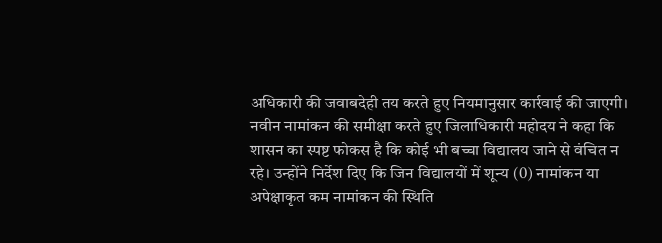अधिकारी की जवाबदेही तय करते हुए नियमानुसार कार्रवाई की जाएगी।
नवीन नामांकन की समीक्षा करते हुए जिलाधिकारी महोदय ने कहा कि शासन का स्पष्ट फोकस है कि कोई भी बच्चा विद्यालय जाने से वंचित न रहे। उन्होंने निर्देश दिए कि जिन विद्यालयों में शून्य (0) नामांकन या अपेक्षाकृत कम नामांकन की स्थिति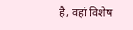है, वहां विशेष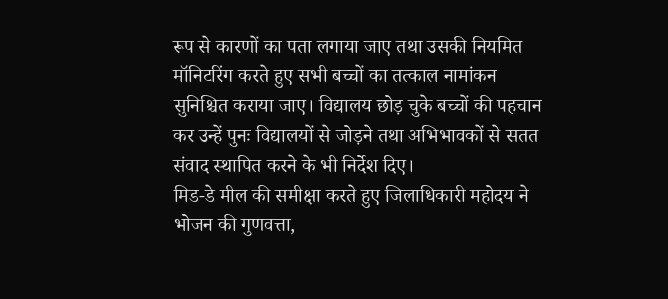रूप से कारणों का पता लगाया जाए तथा उसकी नियमित मॉनिटरिंग करते हुए सभी बच्चों का तत्काल नामांकन सुनिश्चित कराया जाए। विद्यालय छोड़ चुके बच्चों की पहचान कर उन्हें पुनः विद्यालयों से जोड़ने तथा अभिभावकों से सतत संवाद स्थापित करने के भी निर्देश दिए।
मिड-डे मील की समीक्षा करते हुए जिलाधिकारी महोदय ने भोजन की गुणवत्ता,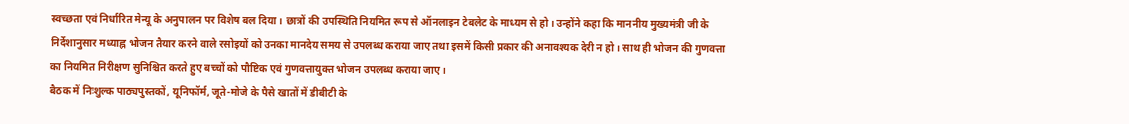स्वच्छता एवं निर्धारित मेन्यू के अनुपालन पर विशेष बल दिया। छात्रों की उपस्थिति नियमित रूप से ऑनलाइन टेबलेट के माध्यम से हो। उन्होंने कहा कि माननीय मुख्यमंत्री जी के निर्देशानुसार मध्याह्न भोजन तैयार करने वाले रसोइयों को उनका मानदेय समय से उपलब्ध कराया जाए तथा इसमें किसी प्रकार की अनावश्यक देरी न हो। साथ ही भोजन की गुणवत्ता का नियमित निरीक्षण सुनिश्चित करते हुए बच्चों को पौष्टिक एवं गुणवत्तायुक्त भोजन उपलब्ध कराया जाए।
बैठक में निःशुल्क पाठ्यपुस्तकों, यूनिफॉर्म, जूते-मोजे के पैसे खातों में डीबीटी के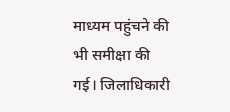माध्यम पहुंचने की भी समीक्षा की गई। जिलाधिकारी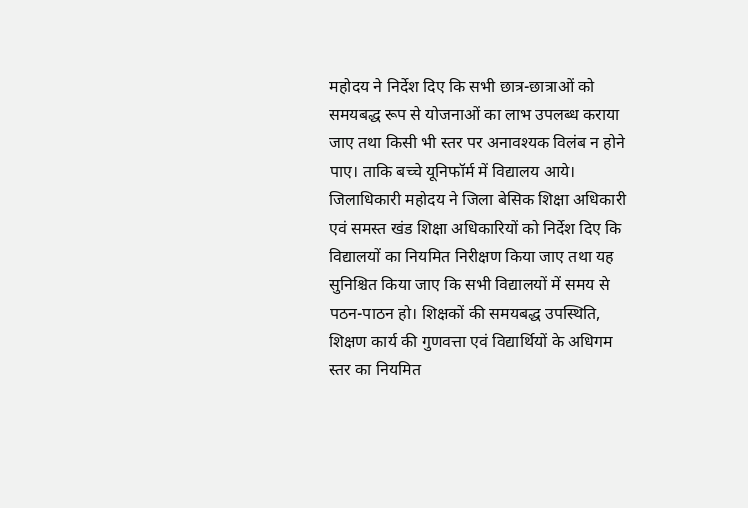महोदय ने निर्देश दिए कि सभी छात्र-छात्राओं को समयबद्ध रूप से योजनाओं का लाभ उपलब्ध कराया जाए तथा किसी भी स्तर पर अनावश्यक विलंब न होने पाए। ताकि बच्चे यूनिफॉर्म में विद्यालय आये।
जिलाधिकारी महोदय ने जिला बेसिक शिक्षा अधिकारी एवं समस्त खंड शिक्षा अधिकारियों को निर्देश दिए कि विद्यालयों का नियमित निरीक्षण किया जाए तथा यह सुनिश्चित किया जाए कि सभी विद्यालयों में समय से पठन-पाठन हो। शिक्षकों की समयबद्ध उपस्थिति, शिक्षण कार्य की गुणवत्ता एवं विद्यार्थियों के अधिगम स्तर का नियमित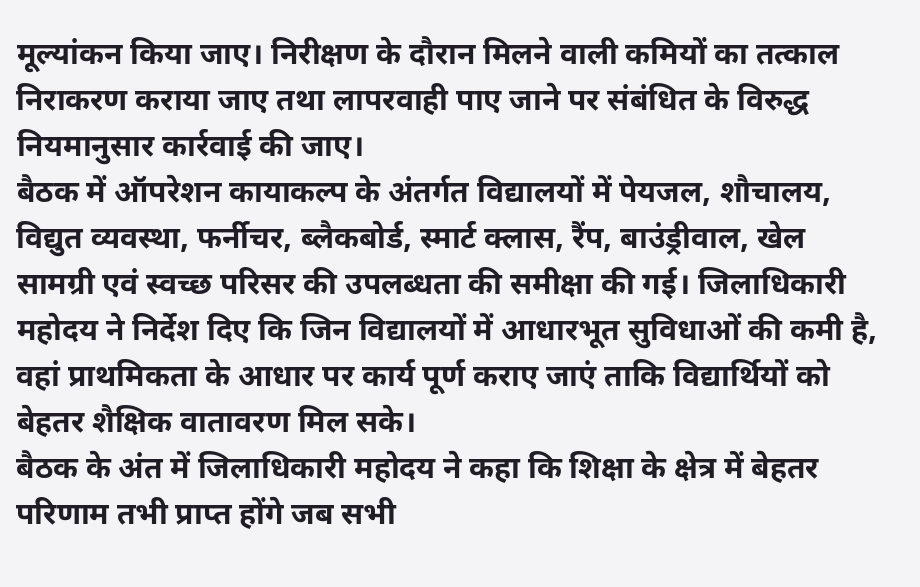मूल्यांकन किया जाए। निरीक्षण के दौरान मिलने वाली कमियों का तत्काल निराकरण कराया जाए तथा लापरवाही पाए जाने पर संबंधित के विरुद्ध नियमानुसार कार्रवाई की जाए।
बैठक में ऑपरेशन कायाकल्प के अंतर्गत विद्यालयों में पेयजल, शौचालय, विद्युत व्यवस्था, फर्नीचर, ब्लैकबोर्ड, स्मार्ट क्लास, रैंप, बाउंड्रीवाल, खेल सामग्री एवं स्वच्छ परिसर की उपलब्धता की समीक्षा की गई। जिलाधिकारी महोदय ने निर्देश दिए कि जिन विद्यालयों में आधारभूत सुविधाओं की कमी है, वहां प्राथमिकता के आधार पर कार्य पूर्ण कराए जाएं ताकि विद्यार्थियों को बेहतर शैक्षिक वातावरण मिल सके।
बैठक के अंत में जिलाधिकारी महोदय ने कहा कि शिक्षा के क्षेत्र में बेहतर परिणाम तभी प्राप्त होंगे जब सभी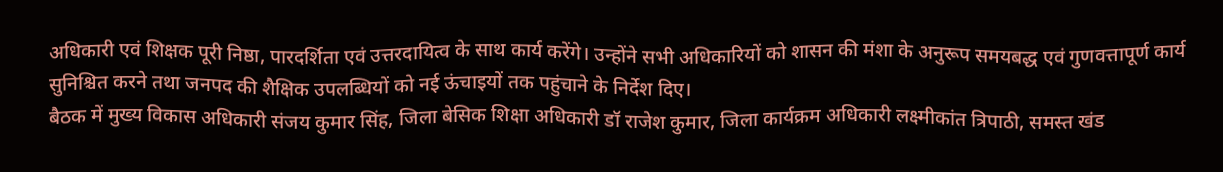अधिकारी एवं शिक्षक पूरी निष्ठा, पारदर्शिता एवं उत्तरदायित्व के साथ कार्य करेंगे। उन्होंने सभी अधिकारियों को शासन की मंशा के अनुरूप समयबद्ध एवं गुणवत्तापूर्ण कार्य सुनिश्चित करने तथा जनपद की शैक्षिक उपलब्धियों को नई ऊंचाइयों तक पहुंचाने के निर्देश दिए।
बैठक में मुख्य विकास अधिकारी संजय कुमार सिंह, जिला बेसिक शिक्षा अधिकारी डॉ राजेश कुमार, जिला कार्यक्रम अधिकारी लक्ष्मीकांत त्रिपाठी, समस्त खंड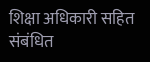शिक्षा अधिकारी सहित संबंधित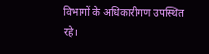विभागों के अधिकारीगण उपस्थित रहे।